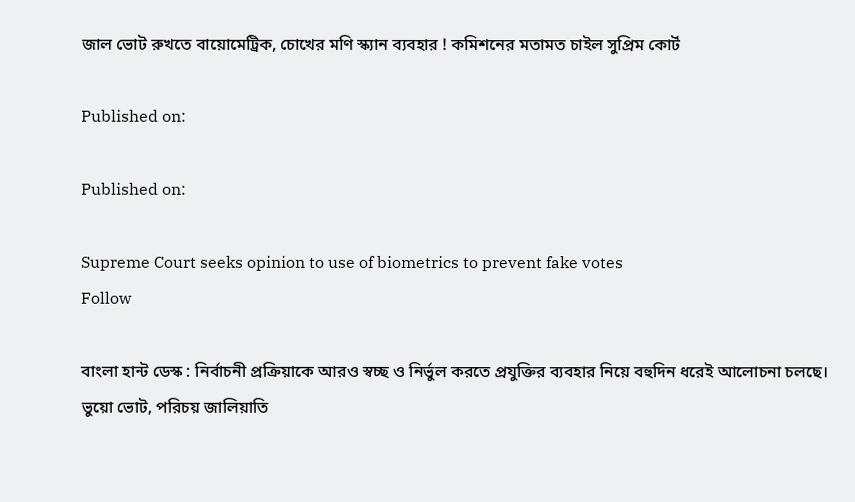জাল ভোট রুখতে বায়োমেট্রিক, চোখের মণি স্ক্যান ব্যবহার ! কমিশনের মতামত চাইল সুপ্রিম কোর্ট

Published on:

Published on:

Supreme Court seeks opinion to use of biometrics to prevent fake votes
Follow

বাংলা হান্ট ডেস্ক : নির্বাচনী প্রক্রিয়াকে আরও স্বচ্ছ ও নির্ভুল করতে প্রযুক্তির ব্যবহার নিয়ে বহুদিন ধরেই আলোচনা চলছে। ভুয়ো ভোট, পরিচয় জালিয়াতি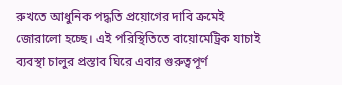রুখতে আধুনিক পদ্ধতি প্রয়োগের দাবি ক্রমেই জোরালো হচ্ছে। এই পরিস্থিতিতে বায়োমেট্রিক যাচাই ব্যবস্থা চালুর প্রস্তাব ঘিরে এবার গুরুত্বপূর্ণ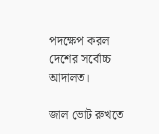পদক্ষেপ করল দেশের সর্বোচ্চ আদালত।

জাল ভোট রুখতে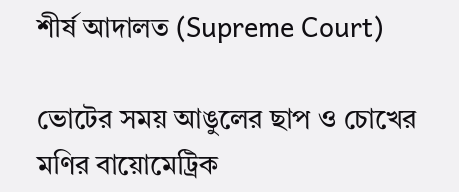শীর্ষ আদালত (Supreme Court)

ভোটের সময় আঙুলের ছাপ ও চোখের মণির বায়োমেট্রিক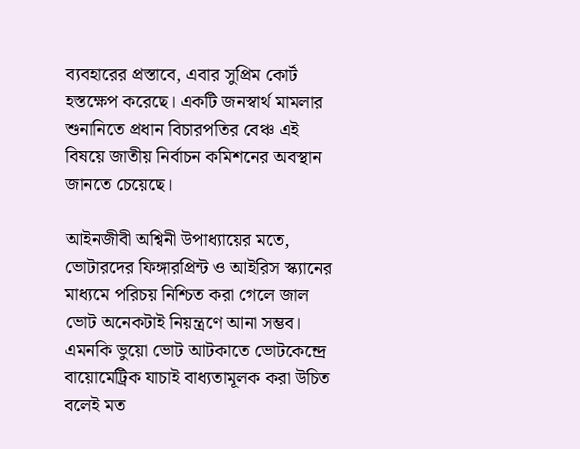ব্যবহারের প্রস্তাবে, এবার সুপ্রিম কোর্ট হস্তক্ষেপ করেছে। একটি জনস্বার্থ মামলার শুনানিতে প্রধান বিচারপতির বেঞ্চ এই বিষয়ে জাতীয় নির্বাচন কমিশনের অবস্থান জানতে চেয়েছে।

আইনজীবী অশ্বিনী উপাধ্যায়ের মতে, ভোটারদের ফিঙ্গারপ্রিন্ট ও আইরিস স্ক্যানের মাধ্যমে পরিচয় নিশ্চিত করা গেলে জাল ভোট অনেকটাই নিয়ন্ত্রণে আনা সম্ভব।‌ এমনকি ভুয়ো ভোট আটকাতে ভোটকেন্দ্রে বায়োমেট্রিক যাচাই বাধ্যতামূলক করা উচিত বলেই মত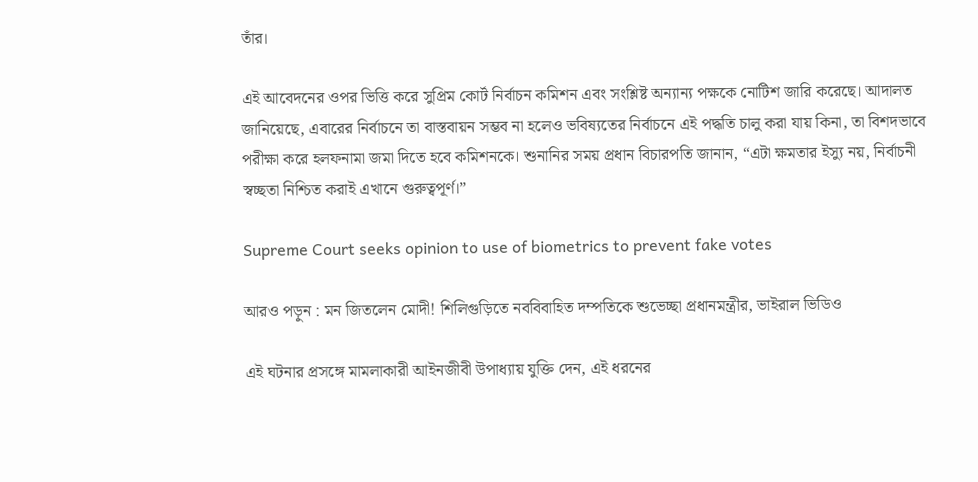তাঁর।

এই আবেদনের ওপর ভিত্তি করে সুপ্রিম কোর্ট নির্বাচন কমিশন এবং সংশ্লিষ্ট অন্যান্য পক্ষকে নোটিশ জারি করেছে। আদালত জানিয়েছে, এবারের নির্বাচনে তা বাস্তবায়ন সম্ভব না হলেও ভবিষ্যতের নির্বাচনে এই পদ্ধতি চালু করা যায় কিনা, তা বিশদভাবে পরীক্ষা করে হলফনামা জমা দিতে হবে কমিশনকে। শুনানির সময় প্রধান বিচারপতি জানান, “এটা ক্ষমতার ইস্যু নয়, নির্বাচনী স্বচ্ছতা নিশ্চিত করাই এখানে গুরুত্বপূর্ণ।”

Supreme Court seeks opinion to use of biometrics to prevent fake votes

আরও পড়ুন : মন জিতলেন মোদী! শিলিগুড়িতে নববিবাহিত দম্পতিকে শুভেচ্ছা প্রধানমন্ত্রীর, ভাইরাল ভিডিও

এই ঘটনার প্রসঙ্গে মামলাকারী আইনজীবী উপাধ্যায় যুক্তি দেন, এই ধরনের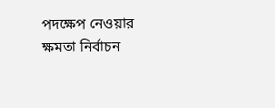পদক্ষেপ নেওয়ার ক্ষমতা নির্বাচন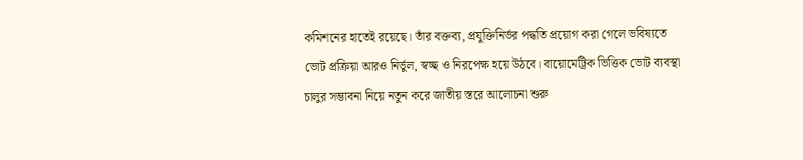কমিশনের হাতেই রয়েছে। তাঁর বক্তব্য, প্রযুক্তিনির্ভর পদ্ধতি প্রয়োগ করা গেলে ভবিষ্যতে ভোট প্রক্রিয়া আরও নির্ভুল, স্বচ্ছ ও নিরপেক্ষ হয়ে উঠবে। বায়োমেট্রিক ভিত্তিক ভোট ব্যবস্থা চালুর সম্ভাবনা নিয়ে নতুন করে জাতীয় স্তরে আলোচনা শুরু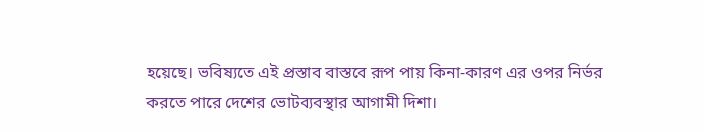হয়েছে। ভবিষ্যতে এই প্রস্তাব বাস্তবে রূপ পায় কিনা-কারণ এর ওপর নির্ভর করতে পারে দেশের ভোটব্যবস্থার আগামী দিশা।